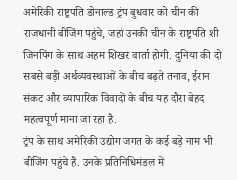अमेरिकी राष्ट्रपति डोनाल्ड ट्रंप बुधवार को चीन की राजधानी बीजिंग पहुंचे, जहां उनकी चीन के राष्ट्रपति शी जिनपिंग के साथ अहम शिखर वार्ता होगी. दुनिया की दो सबसे बड़ी अर्थव्यवस्थाओं के बीच बढ़ते तनाव, ईरान संकट और व्यापारिक विवादों के बीच यह दौरा बेहद महत्वपूर्ण माना जा रहा है.
ट्रंप के साथ अमेरिकी उद्योग जगत के कई बड़े नाम भी बीजिंग पहुंचे हैं. उनके प्रतिनिधिमंडल में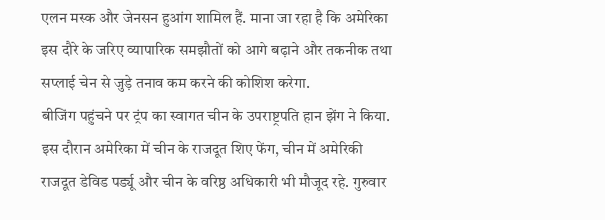एलन मस्क और जेनसन हुआंग शामिल हैं. माना जा रहा है कि अमेरिका इस दौरे के जरिए व्यापारिक समझौतों को आगे बढ़ाने और तकनीक तथा सप्लाई चेन से जुड़े तनाव कम करने की कोशिश करेगा.
बीजिंग पहुंचने पर ट्रंप का स्वागत चीन के उपराष्ट्रपति हान झेंग ने किया. इस दौरान अमेरिका में चीन के राजदूत शिए फेंग, चीन में अमेरिकी राजदूत डेविड पर्ड्यू और चीन के वरिष्ठ अधिकारी भी मौजूद रहे. गुरुवार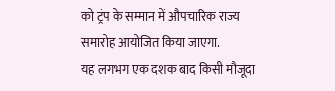को ट्रंप के सम्मान में औपचारिक राज्य समारोह आयोजित किया जाएगा.
यह लगभग एक दशक बाद किसी मौजूदा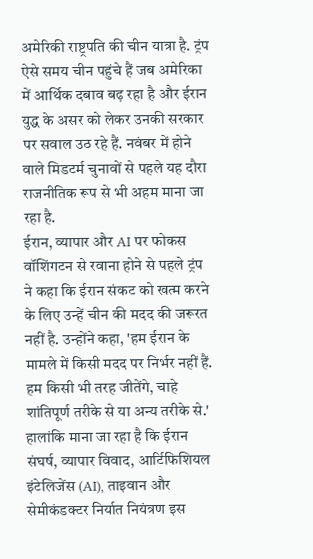अमेरिकी राष्ट्रपति की चीन यात्रा है. ट्रंप ऐसे समय चीन पहुंचे हैं जब अमेरिका में आर्थिक दबाव बढ़ रहा है और ईरान युद्ध के असर को लेकर उनकी सरकार पर सवाल उठ रहे हैं. नवंबर में होने वाले मिडटर्म चुनावों से पहले यह दौरा राजनीतिक रूप से भी अहम माना जा रहा है.
ईरान, व्यापार और AI पर फोकस
वॉशिंगटन से रवाना होने से पहले ट्रंप ने कहा कि ईरान संकट को खत्म करने के लिए उन्हें चीन की मदद की जरूरत नहीं है. उन्होंने कहा, 'हम ईरान के मामले में किसी मदद पर निर्भर नहीं हैं. हम किसी भी तरह जीतेंगे, चाहे शांतिपूर्ण तरीके से या अन्य तरीके से.'
हालांकि माना जा रहा है कि ईरान संघर्ष, व्यापार विवाद, आर्टिफिशियल इंटेलिजेंस (AI), ताइवान और सेमीकंडक्टर निर्यात नियंत्रण इस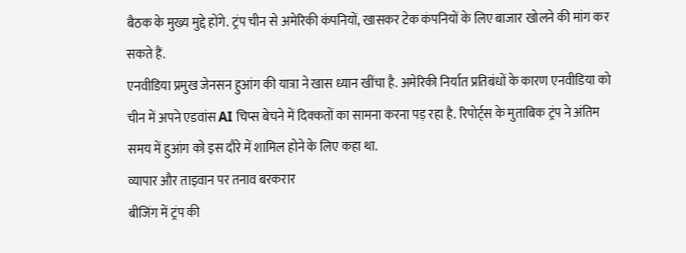बैठक के मुख्य मुद्दे होंगे. ट्रंप चीन से अमेरिकी कंपनियों, खासकर टेक कंपनियों के लिए बाजार खोलने की मांग कर सकते हैं.
एनवीडिया प्रमुख जेनसन हुआंग की यात्रा ने खास ध्यान खींचा है. अमेरिकी निर्यात प्रतिबंधों के कारण एनवीडिया को चीन में अपने एडवांस AI चिप्स बेचने में दिक्कतों का सामना करना पड़ रहा है. रिपोर्ट्स के मुताबिक ट्रंप ने अंतिम समय में हुआंग को इस दौरे में शामिल होने के लिए कहा था.
व्यापार और ताइवान पर तनाव बरकरार
बीजिंग में ट्रंप की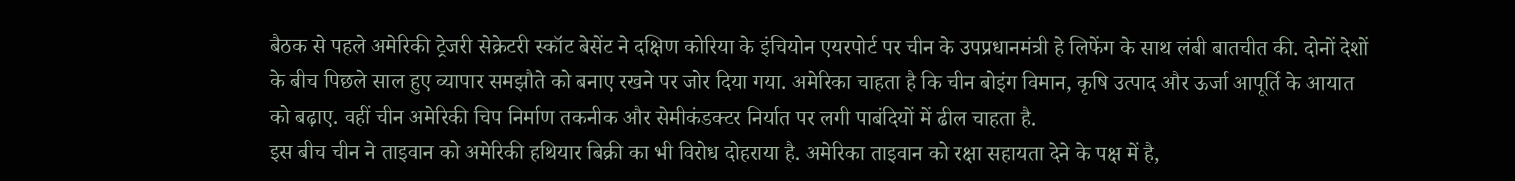बैठक से पहले अमेरिकी ट्रेजरी सेक्रेटरी स्कॉट बेसेंट ने दक्षिण कोरिया के इंचियोन एयरपोर्ट पर चीन के उपप्रधानमंत्री हे लिफेंग के साथ लंबी बातचीत की. दोनों देशों के बीच पिछले साल हुए व्यापार समझौते को बनाए रखने पर जोर दिया गया. अमेरिका चाहता है कि चीन बोइंग विमान, कृषि उत्पाद और ऊर्जा आपूर्ति के आयात को बढ़ाए. वहीं चीन अमेरिकी चिप निर्माण तकनीक और सेमीकंडक्टर निर्यात पर लगी पाबंदियों में ढील चाहता है.
इस बीच चीन ने ताइवान को अमेरिकी हथियार बिक्री का भी विरोध दोहराया है. अमेरिका ताइवान को रक्षा सहायता देने के पक्ष में है,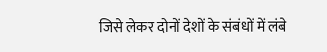जिसे लेकर दोनों देशों के संबंधों में लंबे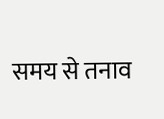समय से तनाव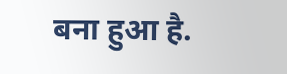बना हुआ है.